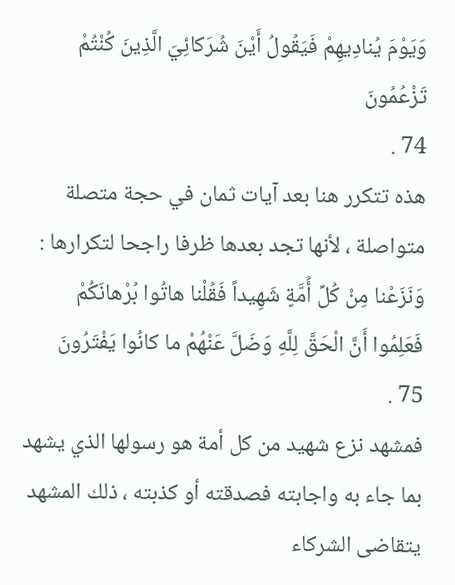وَيَوْمَ يُنادِيهِمْ فَيَقُولُ أَيْنَ شُرَكائِيَ الَّذِينَ كُنْتُمْ تَزْعُمُونَ
74 .
هذه تتكرر هنا بعد آيات ثمان في حجة متصلة متواصلة ، لأنها تجد بعدها ظرفا راجحا لتكرارها :
وَنَزَعْنا مِنْ كُلِّ أُمَّةٍ شَهِيداً فَقُلْنا هاتُوا بُرْهانَكُمْ فَعَلِمُوا أَنَّ الْحَقَّ لِلَّهِ وَضَلَّ عَنْهُمْ ما كانُوا يَفْتَرُونَ
75 .
فمشهد نزع شهيد من كل أمة هو رسولها الذي يشهد بما جاء به واجابته فصدقته أو كذبته ، ذلك المشهد يتقاضى الشركاء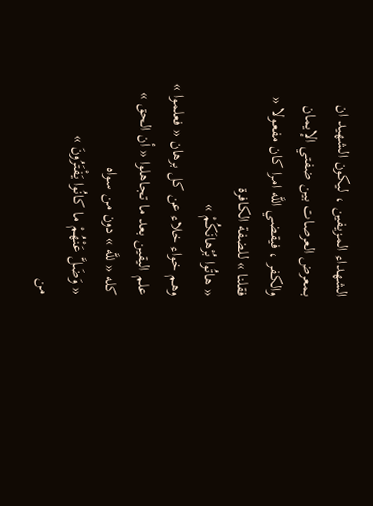الشهداء المزيفين ، ليكون الشهيد ان بمعرض العرصات بين ضفتي الإيمان والكفر ، فيقضي اللَّه امرا كان مفعولا « فقلنا » للضفة الكافرة
« هاتُوا بُرْهانَكُمْ »
وهم خواء خلاء عن كل برهان « فعلموا » علم اليقين بعد ما تجاهلوا « أن الحق » كله « للَّه » دون من سواه
« وَضَلَّ عَنْهُمْ ما كانُوا يَفْتَرُونَ »
من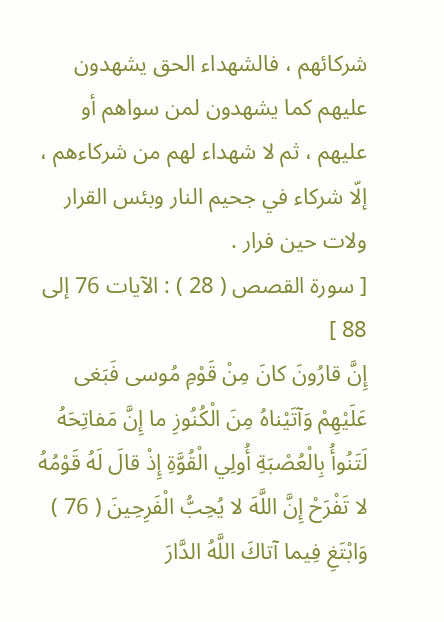شركائهم ، فالشهداء الحق يشهدون عليهم كما يشهدون لمن سواهم أو عليهم ، ثم لا شهداء لهم من شركاءهم ، إلّا شركاء في جحيم النار وبئس القرار ولات حين فرار .
[ سورة القصص ( 28 ) : الآيات 76 إلى 88 ]
إِنَّ قارُونَ كانَ مِنْ قَوْمِ مُوسى فَبَغى عَلَيْهِمْ وَآتَيْناهُ مِنَ الْكُنُوزِ ما إِنَّ مَفاتِحَهُ لَتَنُوأُ بِالْعُصْبَةِ أُولِي الْقُوَّةِ إِذْ قالَ لَهُ قَوْمُهُ لا تَفْرَحْ إِنَّ اللَّهَ لا يُحِبُّ الْفَرِحِينَ ( 76 ) وَابْتَغِ فِيما آتاكَ اللَّهُ الدَّارَ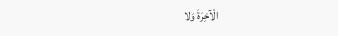الْآخِرَةَ وَلا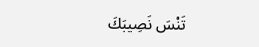تَنْسَ نَصِيبَكَ